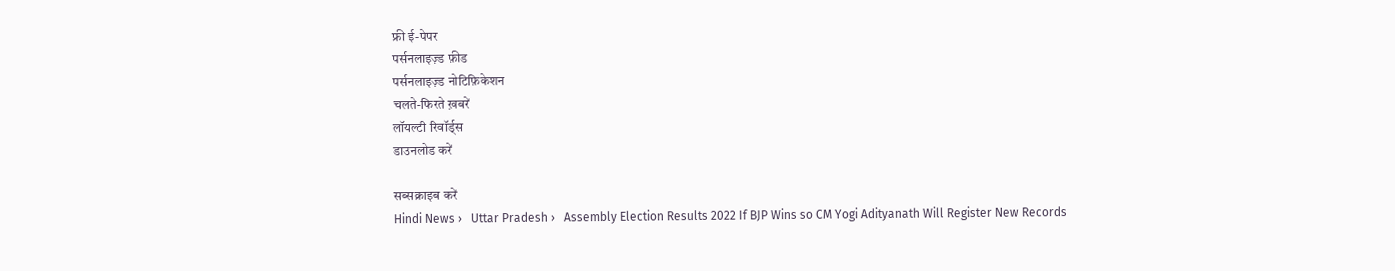फ्री ई-पेपर
पर्सनलाइज़्ड फ़ीड
पर्सनलाइज़्ड नोटिफ़िकेशन
चलते-फिरते ख़बरें
लॉयल्टी रिवॉर्ड्स
डाउनलोड करें

सब्सक्राइब करें
Hindi News ›   Uttar Pradesh ›   Assembly Election Results 2022 If BJP Wins so CM Yogi Adityanath Will Register New Records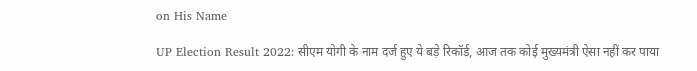on His Name

UP Election Result 2022: सीएम योगी के नाम दर्ज हुए ये बड़े रिकॉर्ड, आज तक कोई मुख्यमंत्री ऐसा नहीं कर पाया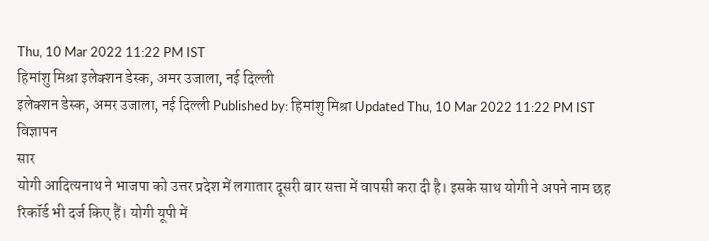Thu, 10 Mar 2022 11:22 PM IST
हिमांशु मिश्रा इलेक्शन डेस्क, अमर उजाला, नई दिल्ली
इलेक्शन डेस्क, अमर उजाला, नई दिल्ली Published by: हिमांशु मिश्रा Updated Thu, 10 Mar 2022 11:22 PM IST
विज्ञापन
सार
योगी आदित्यनाथ ने भाजपा को उत्तर प्रदेश में लगातार दूसरी बार सत्ता में वापसी करा दी है। इसके साथ योगी ने अपने नाम छह रिकॉर्ड भी दर्ज किए हैं। योगी यूपी में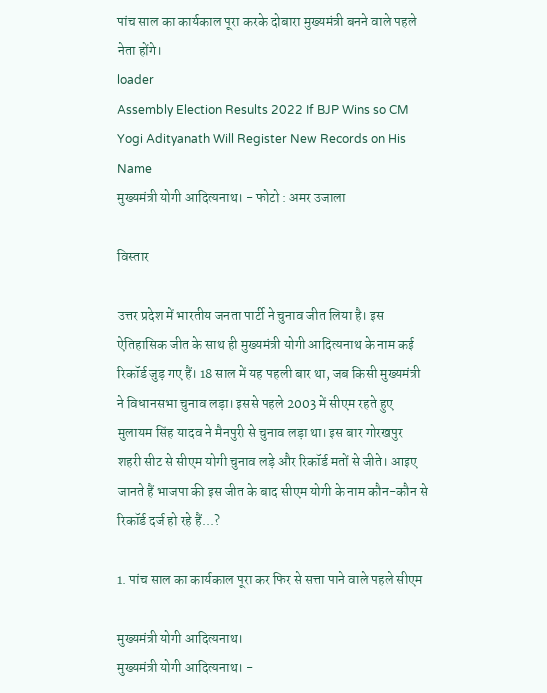पांच साल का कार्यकाल पूरा करके दोबारा मुख्यमंत्री बनने वाले पहले नेता होंगे।
loader
Assembly Election Results 2022 If BJP Wins so CM Yogi Adityanath Will Register New Records on His Name
मुख्यमंत्री योगी आदित्यनाथ। - फोटो : अमर उजाला

विस्तार

उत्तर प्रदेश में भारतीय जनता पार्टी ने चुनाव जीत लिया है। इस ऐतिहासिक जीत के साथ ही मुख्यमंत्री योगी आदित्यनाथ के नाम कई रिकॉर्ड जुड़ गए हैं। 18 साल में यह पहली बार था, जब किसी मुख्यमंत्री ने विधानसभा चुनाव लड़ा। इससे पहले 2003 में सीएम रहते हुए मुलायम सिंह यादव ने मैनपुरी से चुनाव लड़ा था। इस बार गोरखपुर शहरी सीट से सीएम योगी चुनाव लड़े और रिकॉर्ड मतों से जीते। आइए जानते हैं भाजपा की इस जीत के बाद सीएम योगी के नाम कौन-कौन से रिकॉर्ड दर्ज हो रहे हैं...?

1. पांच साल का कार्यकाल पूरा कर फिर से सत्ता पाने वाले पहले सीएम

मुख्यमंत्री योगी आदित्यनाथ।
मुख्यमंत्री योगी आदित्यनाथ। -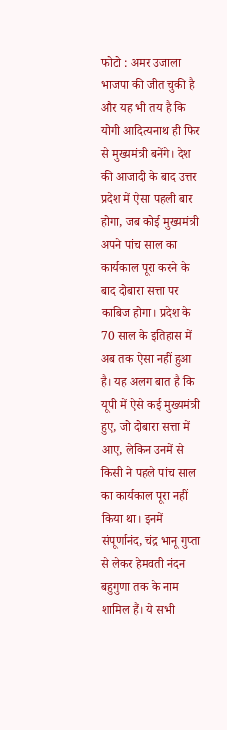फोटो : अमर उजाला
भाजपा की जीत चुकी है और यह भी तय है कि योगी आदित्यनाथ ही फिर से मुख्यमंत्री बनेंगे। देश की आजादी के बाद उत्तर प्रदेश में ऐसा पहली बार होगा, जब कोई मुख्यमंत्री अपने पांच साल का कार्यकाल पूरा करने के बाद दोबारा सत्ता पर काबिज होगा। प्रदेश के 70 साल के इतिहास में अब तक ऐसा नहीं हुआ है। यह अलग बात है कि यूपी में ऐसे कई मुख्यमंत्री हुए, जो दोबारा सत्ता में आए, लेकिन उनमें से किसी ने पहले पांच साल का कार्यकाल पूरा नहीं किया था। इनमें संपूर्णानंद, चंद्र भानू गुप्ता से लेकर हेमवती नंदन बहुगुणा तक के नाम शामिल हैं। ये सभी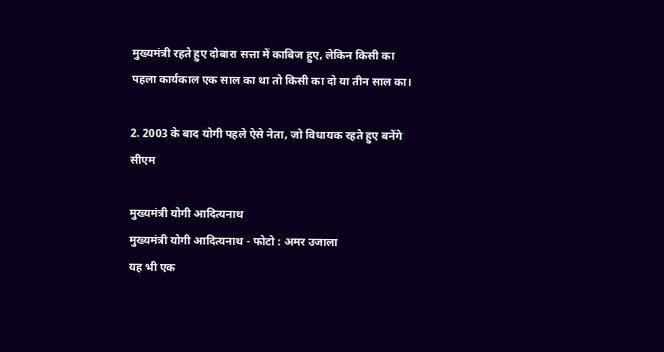मुख्यमंत्री रहते हुए दोबारा सत्ता में काबिज हुए, लेकिन किसी का पहला कार्यकाल एक साल का था तो किसी का दो या तीन साल का।

2. 2003 के बाद योगी पहले ऐसे नेता, जो विधायक रहते हुए बनेंगे सीएम

मुख्यमंत्री योगी आदित्यनाथ
मुख्यमंत्री योगी आदित्यनाथ - फोटो : अमर उजाला
यह भी एक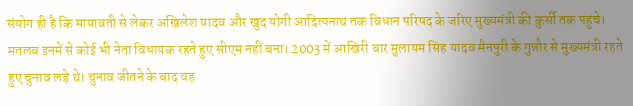संयोग ही है कि मायावती से लेकर अखिलेश यादव और खुद योगी आदित्यनाथ तक विधान परिषद के जरिए मुख्यमंत्री की कुर्सी तक पहुंचे। मतलब इनमें से कोई भी नेता विधायक रहते हुए सीएम नहीं बना। 2003 में आखिरी बार मुलायम सिंह यादव मैनपुरी के गुन्नौर से मुख्यमंत्री रहते हुए चुनाव लड़े थे। चुनाव जीतने के बाद वह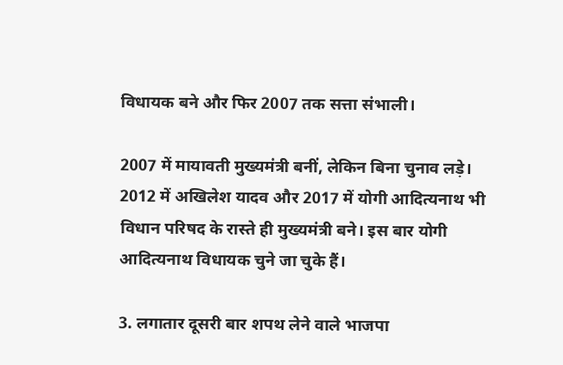विधायक बने और फिर 2007 तक सत्ता संभाली।

2007 में मायावती मुख्यमंत्री बनीं, लेकिन बिना चुनाव लड़े। 2012 में अखिलेश यादव और 2017 में योगी आदित्यनाथ भी विधान परिषद के रास्ते ही मुख्यमंत्री बने। इस बार योगी आदित्यनाथ विधायक चुने जा चुके हैं।

3. लगातार दूसरी बार शपथ लेने वाले भाजपा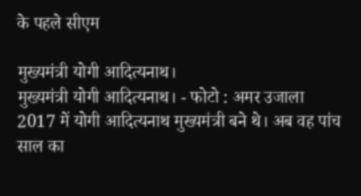के पहले सीएम

मुख्यमंत्री योगी आदित्यनाथ।
मुख्यमंत्री योगी आदित्यनाथ। - फोटो : अमर उजाला
2017 में योगी आदित्यनाथ मुख्यमंत्री बने थे। अब वह पांच साल का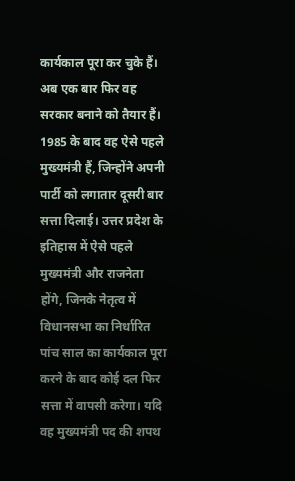कार्यकाल पूरा कर चुके हैं। अब एक बार फिर वह सरकार बनाने को तैयार हैं। 1985 के बाद वह ऐसे पहले मुख्यमंत्री हैं, जिन्होंने अपनी पार्टी को लगातार दूसरी बार सत्ता दिलाई। उत्तर प्रदेश के इतिहास में ऐसे पहले मुख्यमंत्री और राजनेता होंगे, जिनके नेतृत्व में विधानसभा का निर्धारित पांच साल का कार्यकाल पूरा करने के बाद कोई दल फिर सत्ता में वापसी करेगा। यदि वह मुख्यमंत्री पद की शपथ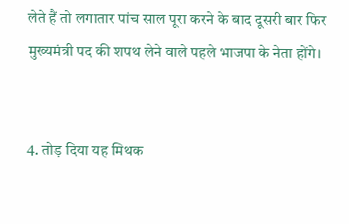लेते हैं तो लगातार पांच साल पूरा करने के बाद दूसरी बार फिर मुख्यमंत्री पद की शपथ लेने वाले पहले भाजपा के नेता होंगे।


4. तोड़ दिया यह मिथक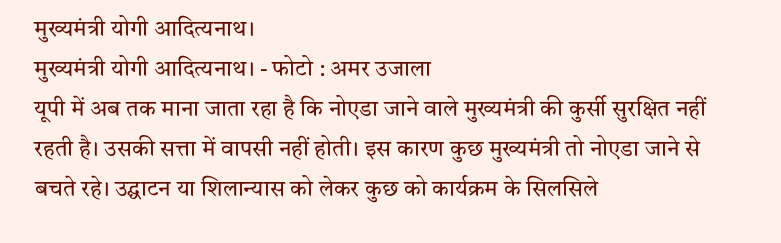मुख्यमंत्री योगी आदित्यनाथ।
मुख्यमंत्री योगी आदित्यनाथ। - फोटो : अमर उजाला
यूपी में अब तक माना जाता रहा है कि नोएडा जाने वाले मुख्यमंत्री की कुर्सी सुरक्षित नहीं रहती है। उसकी सत्ता में वापसी नहीं होती। इस कारण कुछ मुख्यमंत्री तो नोएडा जाने से बचते रहे। उद्घाटन या शिलान्यास को लेकर कुछ को कार्यक्रम के सिलसिले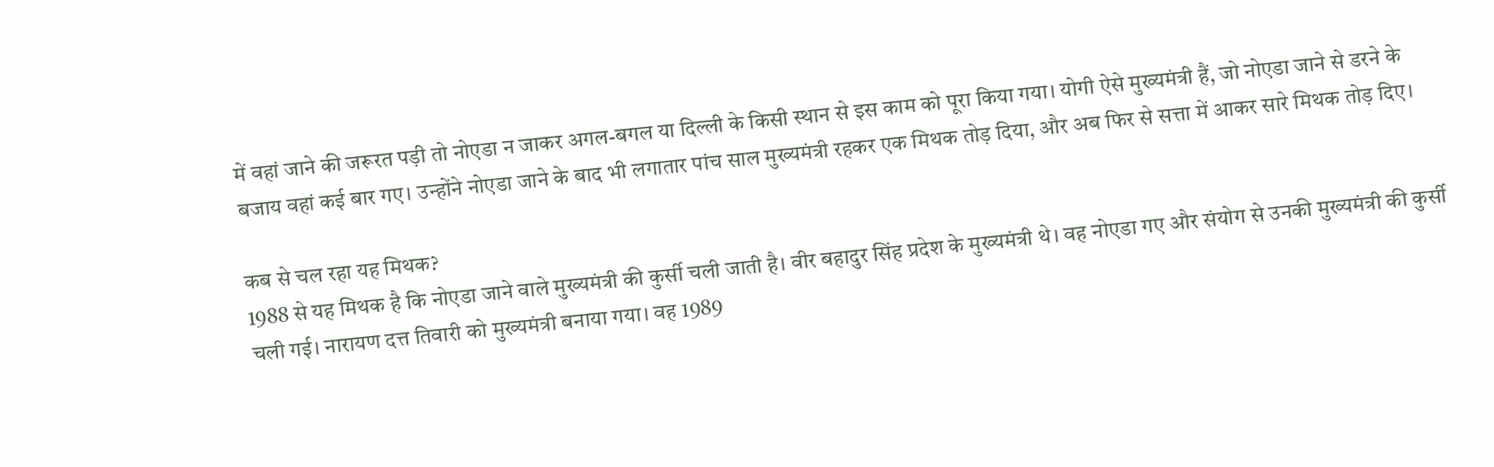में वहां जाने की जरूरत पड़ी तो नोएडा न जाकर अगल-बगल या दिल्ली के किसी स्थान से इस काम को पूरा किया गया। योगी ऐसे मुख्यमंत्री हैं, जो नोएडा जाने से डरने के बजाय वहां कई बार गए। उन्होंने नोएडा जाने के बाद भी लगातार पांच साल मुख्यमंत्री रहकर एक मिथक तोड़ दिया, और अब फिर से सत्ता में आकर सारे मिथक तोड़ दिए।

कब से चल रहा यह मिथक?
1988 से यह मिथक है कि नोएडा जाने वाले मुख्यमंत्री की कुर्सी चली जाती है। वीर बहादुर सिंह प्रदेश के मुख्यमंत्री थे। वह नोएडा गए और संयोग से उनकी मुख्यमंत्री की कुर्सी चली गई। नारायण दत्त तिवारी को मुख्यमंत्री बनाया गया। वह 1989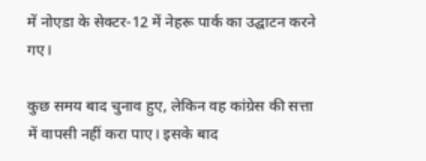में नोएडा के सेक्टर-12 में नेहरू पार्क का उद्घाटन करने गए।

कुछ समय बाद चुनाव हुए, लेकिन वह कांग्रेस की सत्ता में वापसी नहीं करा पाए। इसके बाद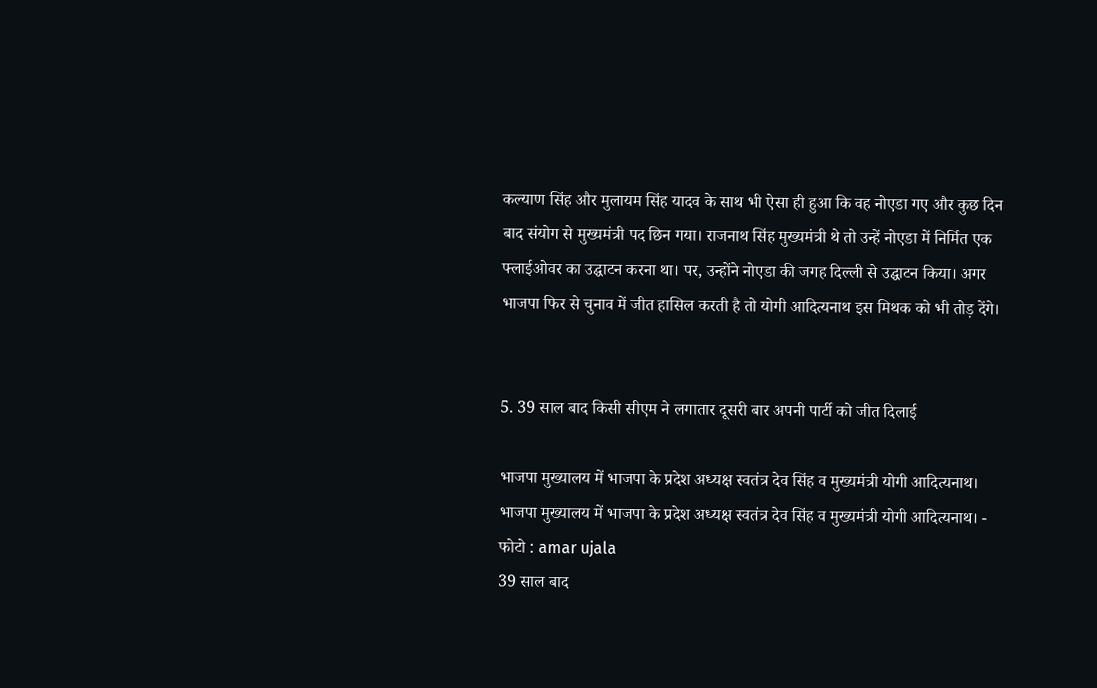कल्याण सिंह और मुलायम सिंह यादव के साथ भी ऐसा ही हुआ कि वह नोएडा गए और कुछ दिन बाद संयोग से मुख्यमंत्री पद छिन गया। राजनाथ सिंह मुख्यमंत्री थे तो उन्हें नोएडा में निर्मित एक फ्लाईओवर का उद्घाटन करना था। पर, उन्होंने नोएडा की जगह दिल्ली से उद्घाटन किया। अगर भाजपा फिर से चुनाव में जीत हासिल करती है तो योगी आदित्यनाथ इस मिथक को भी तोड़ देंगे।


5. 39 साल बाद किसी सीएम ने लगातार दूसरी बार अपनी पार्टी को जीत दिलाई

भाजपा मुख्यालय में भाजपा के प्रदेश अध्यक्ष स्वतंत्र देव सिंह व मुख्यमंत्री योगी आदित्यनाथ।
भाजपा मुख्यालय में भाजपा के प्रदेश अध्यक्ष स्वतंत्र देव सिंह व मुख्यमंत्री योगी आदित्यनाथ। - फोटो : amar ujala
39 साल बाद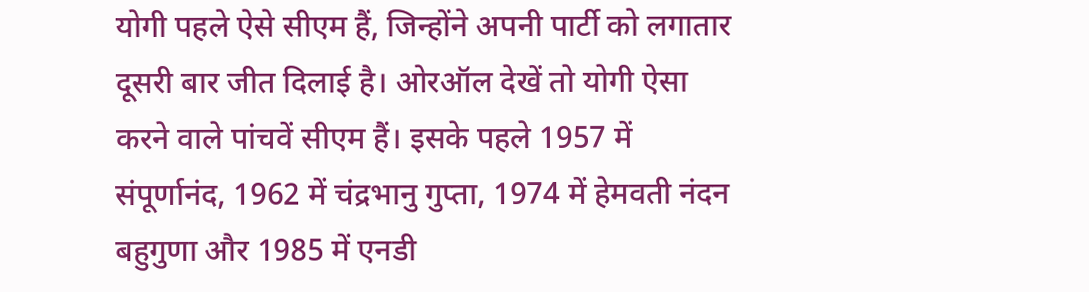योगी पहले ऐसे सीएम हैं, जिन्होंने अपनी पार्टी को लगातार दूसरी बार जीत दिलाई है। ओरऑल देखें तो योगी ऐसा करने वाले पांचवें सीएम हैं। इसके पहले 1957 में संपूर्णानंद, 1962 में चंद्रभानु गुप्ता, 1974 में हेमवती नंदन बहुगुणा और 1985 में एनडी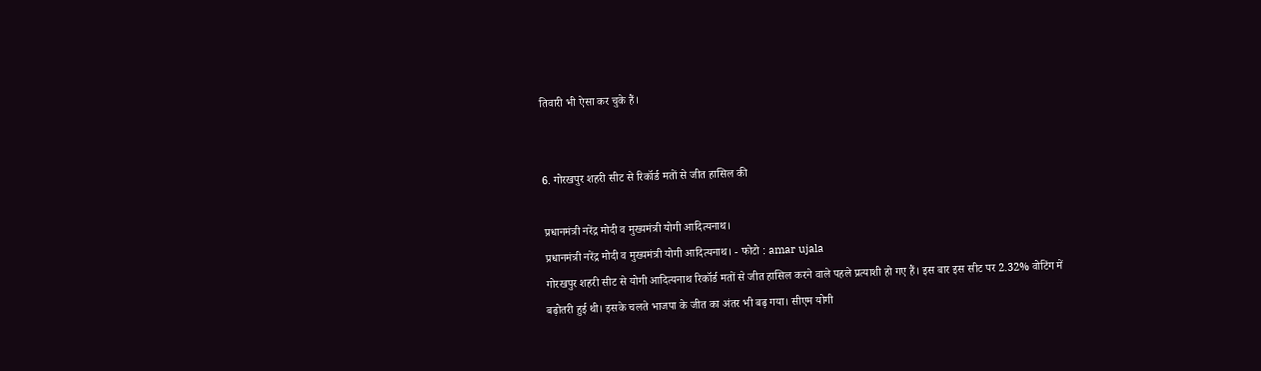तिवारी भी ऐसा कर चुके हैं।


6. गोरखपुर शहरी सीट से रिकॉर्ड मतों से जीत हासिल की

प्रधानमंत्री नरेंद्र मोदी व मुख्यमंत्री योगी आदित्यनाथ।
प्रधानमंत्री नरेंद्र मोदी व मुख्यमंत्री योगी आदित्यनाथ। - फोटो : amar ujala
गोरखपुर शहरी सीट से योगी आदित्यनाथ रिकॉर्ड मतों से जीत हासिल करने वाले पहले प्रत्याशी हो गए हैं। इस बार इस सीट पर 2.32% वोटिंग में बढ़ोतरी हुई थी। इसके चलते भाजपा के जीत का अंतर भी बढ़ गया। सीएम योगी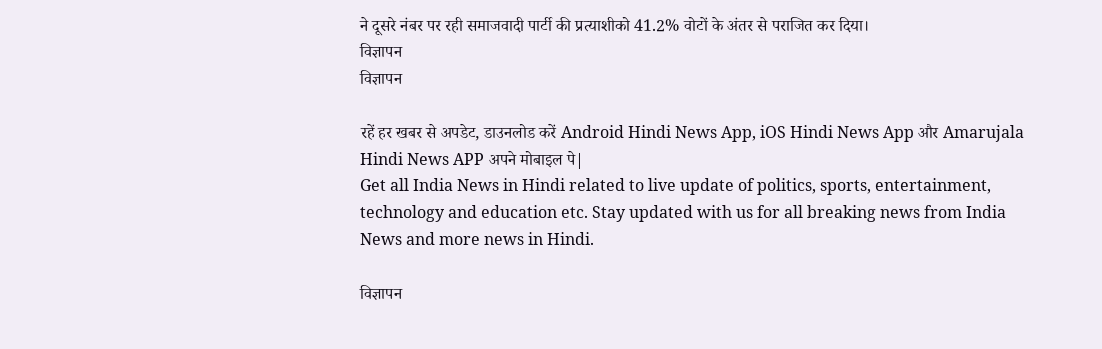ने दूसरे नंबर पर रही समाजवादी पार्टी की प्रत्याशीको 41.2% वोटों के अंतर से पराजित कर दिया।
विज्ञापन
विज्ञापन

रहें हर खबर से अपडेट, डाउनलोड करें Android Hindi News App, iOS Hindi News App और Amarujala Hindi News APP अपने मोबाइल पे|
Get all India News in Hindi related to live update of politics, sports, entertainment, technology and education etc. Stay updated with us for all breaking news from India News and more news in Hindi.

विज्ञापन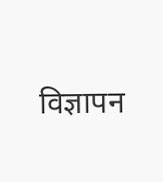विज्ञापन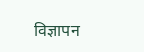विज्ञापन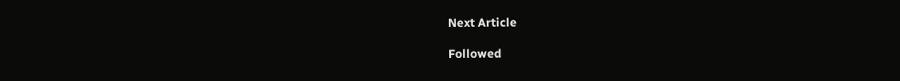Next Article

Followed